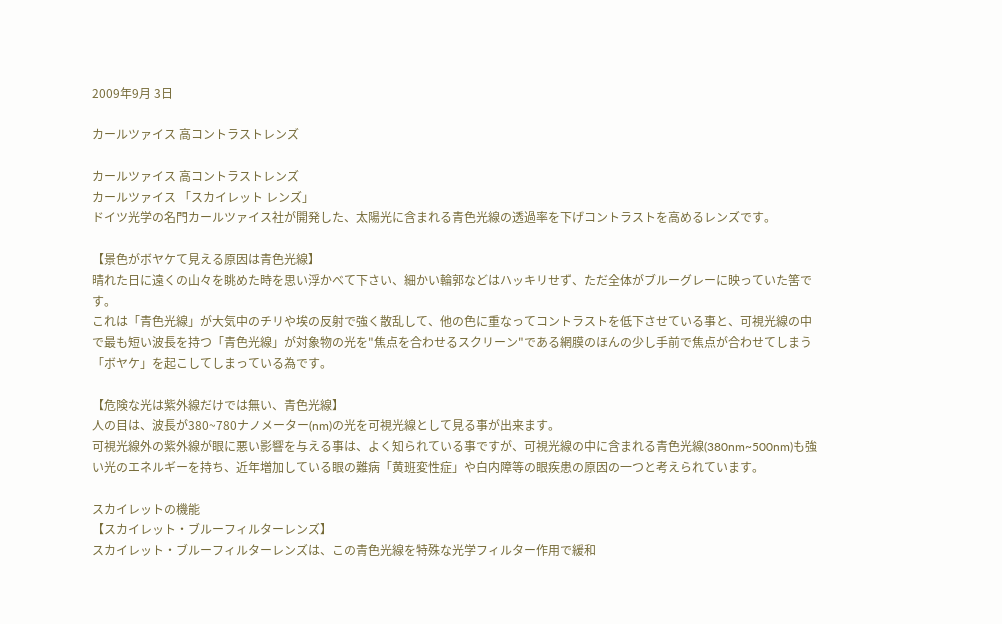2009年9月 3日

カールツァイス 高コントラストレンズ

カールツァイス 高コントラストレンズ
カールツァイス 「スカイレット レンズ」
ドイツ光学の名門カールツァイス社が開発した、太陽光に含まれる青色光線の透過率を下げコントラストを高めるレンズです。

【景色がボヤケて見える原因は青色光線】
晴れた日に遠くの山々を眺めた時を思い浮かべて下さい、細かい輪郭などはハッキリせず、ただ全体がブルーグレーに映っていた筈です。
これは「青色光線」が大気中のチリや埃の反射で強く散乱して、他の色に重なってコントラストを低下させている事と、可視光線の中で最も短い波長を持つ「青色光線」が対象物の光を"焦点を合わせるスクリーン"である網膜のほんの少し手前で焦点が合わせてしまう「ボヤケ」を起こしてしまっている為です。

【危険な光は紫外線だけでは無い、青色光線】
人の目は、波長が380~780ナノメーター(nm)の光を可視光線として見る事が出来ます。
可視光線外の紫外線が眼に悪い影響を与える事は、よく知られている事ですが、可視光線の中に含まれる青色光線(380nm~500nm)も強い光のエネルギーを持ち、近年増加している眼の難病「黄班変性症」や白内障等の眼疾患の原因の一つと考えられています。

スカイレットの機能
【スカイレット・ブルーフィルターレンズ】
スカイレット・ブルーフィルターレンズは、この青色光線を特殊な光学フィルター作用で緩和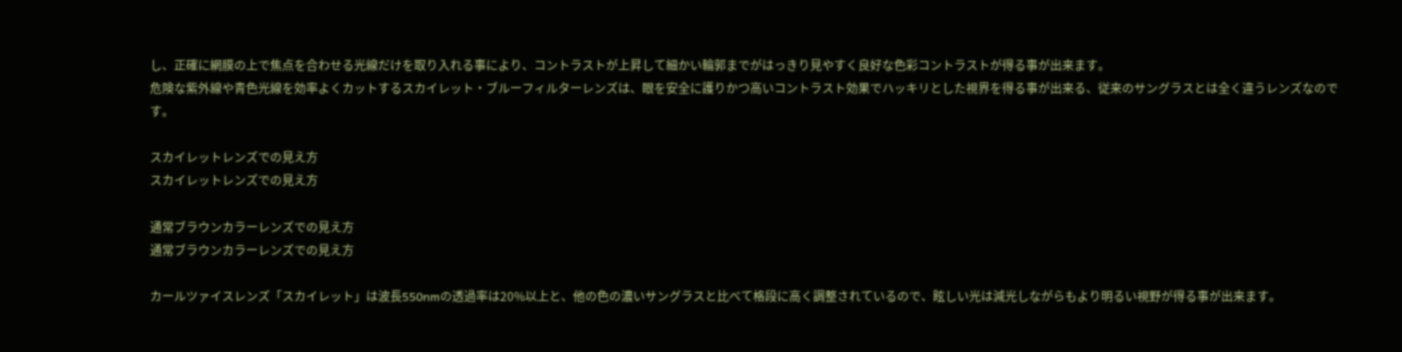し、正確に網膜の上で焦点を合わせる光線だけを取り入れる事により、コントラストが上昇して細かい輪郭までがはっきり見やすく良好な色彩コントラストが得る事が出来ます。
危険な紫外線や青色光線を効率よくカットするスカイレット・ブルーフィルターレンズは、眼を安全に護りかつ高いコントラスト効果でハッキリとした視界を得る事が出来る、従来のサングラスとは全く違うレンズなのです。

スカイレットレンズでの見え方
スカイレットレンズでの見え方

通常ブラウンカラーレンズでの見え方
通常ブラウンカラーレンズでの見え方

カールツァイスレンズ「スカイレット」は波長550nmの透過率は20%以上と、他の色の濃いサングラスと比べて格段に高く調整されているので、眩しい光は減光しながらもより明るい視野が得る事が出来ます。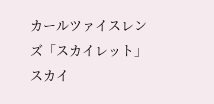カールツァイスレンズ「スカイレット」 スカイ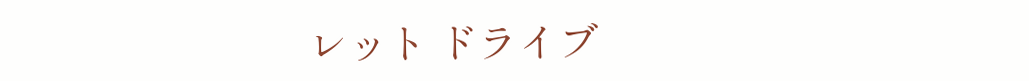レット ドライブ